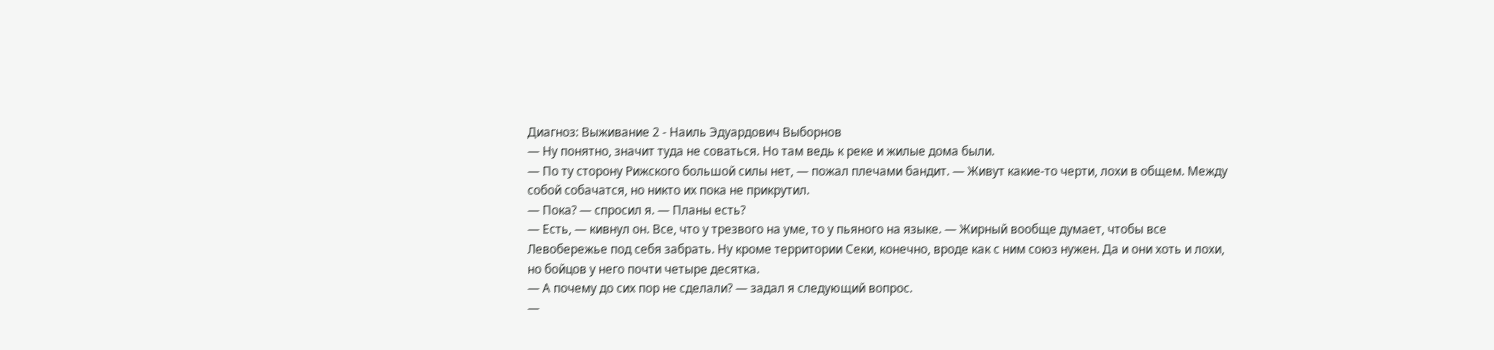Диагноз: Выживание 2 - Наиль Эдуардович Выборнов
— Ну понятно, значит туда не соваться. Но там ведь к реке и жилые дома были.
— По ту сторону Рижского большой силы нет, — пожал плечами бандит. — Живут какие-то черти, лохи в общем. Между собой собачатся, но никто их пока не прикрутил.
— Пока? — спросил я. — Планы есть?
— Есть, — кивнул он. Все, что у трезвого на уме, то у пьяного на языке. — Жирный вообще думает, чтобы все Левобережье под себя забрать. Ну кроме территории Секи, конечно, вроде как с ним союз нужен. Да и они хоть и лохи, но бойцов у него почти четыре десятка.
— А почему до сих пор не сделали? — задал я следующий вопрос.
—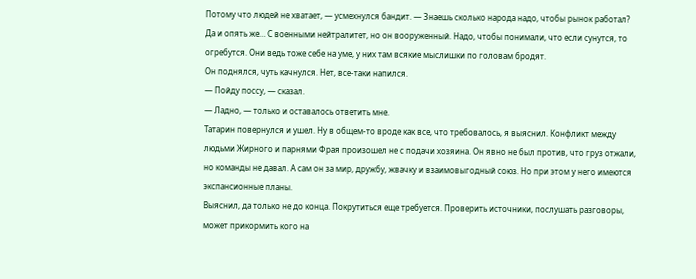Потому что людей не хватает, — усмехнулся бандит. — Знаешь сколько народа надо, чтобы рынок работал? Да и опять же… С военными нейтралитет, но он вооруженный. Надо, чтобы понимали, что если сунутся, то огребутся. Они ведь тоже себе на уме, у них там всякие мыслишки по головам бродят.
Он поднялся, чуть качнулся. Нет, все-таки напился.
— Пойду поссу, — сказал.
— Ладно, — только и оставалось ответить мне.
Татарин повернулся и ушел. Ну в общем-то вроде как все, что требовалось, я выяснил. Конфликт между людьми Жирного и парнями Фрая произошел не с подачи хозяина. Он явно не был против, что груз отжали, но команды не давал. А сам он за мир, дружбу, жвачку и взаимовыгодный союз. Но при этом у него имеются экспансионные планы.
Выяснил, да только не до конца. Покрутиться еще требуется. Проверить источники, послушать разговоры, может прикормить кого на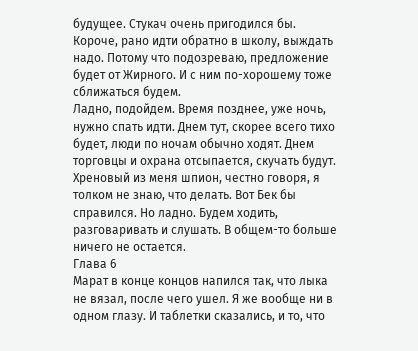будущее. Стукач очень пригодился бы.
Короче, рано идти обратно в школу, выждать надо. Потому что подозреваю, предложение будет от Жирного. И с ним по-хорошему тоже сближаться будем.
Ладно, подойдем. Время позднее, уже ночь, нужно спать идти. Днем тут, скорее всего тихо будет, люди по ночам обычно ходят. Днем торговцы и охрана отсыпается, скучать будут.
Хреновый из меня шпион, честно говоря, я толком не знаю, что делать. Вот Бек бы справился. Но ладно. Будем ходить, разговаривать и слушать. В общем-то больше ничего не остается.
Глава 6
Марат в конце концов напился так, что лыка не вязал, после чего ушел. Я же вообще ни в одном глазу. И таблетки сказались, и то, что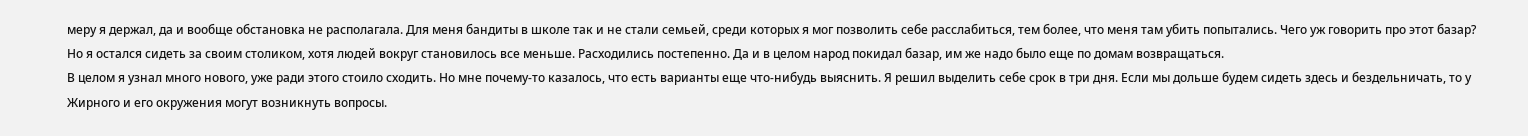меру я держал, да и вообще обстановка не располагала. Для меня бандиты в школе так и не стали семьей, среди которых я мог позволить себе расслабиться, тем более, что меня там убить попытались. Чего уж говорить про этот базар?
Но я остался сидеть за своим столиком, хотя людей вокруг становилось все меньше. Расходились постепенно. Да и в целом народ покидал базар, им же надо было еще по домам возвращаться.
В целом я узнал много нового, уже ради этого стоило сходить. Но мне почему-то казалось, что есть варианты еще что-нибудь выяснить. Я решил выделить себе срок в три дня. Если мы дольше будем сидеть здесь и бездельничать, то у Жирного и его окружения могут возникнуть вопросы.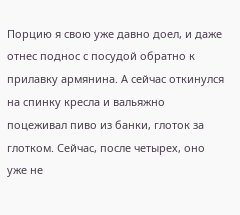Порцию я свою уже давно доел, и даже отнес поднос с посудой обратно к прилавку армянина. А сейчас откинулся на спинку кресла и вальяжно поцеживал пиво из банки, глоток за глотком. Сейчас, после четырех, оно уже не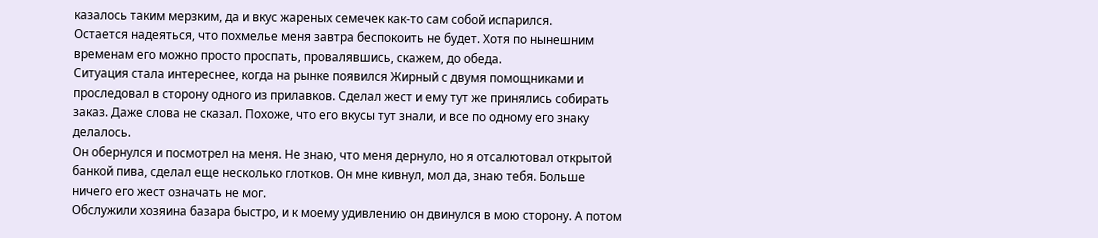казалось таким мерзким, да и вкус жареных семечек как-то сам собой испарился.
Остается надеяться, что похмелье меня завтра беспокоить не будет. Хотя по нынешним временам его можно просто проспать, провалявшись, скажем, до обеда.
Ситуация стала интереснее, когда на рынке появился Жирный с двумя помощниками и проследовал в сторону одного из прилавков. Сделал жест и ему тут же принялись собирать заказ. Даже слова не сказал. Похоже, что его вкусы тут знали, и все по одному его знаку делалось.
Он обернулся и посмотрел на меня. Не знаю, что меня дернуло, но я отсалютовал открытой банкой пива, сделал еще несколько глотков. Он мне кивнул, мол да, знаю тебя. Больше ничего его жест означать не мог.
Обслужили хозяина базара быстро, и к моему удивлению он двинулся в мою сторону. А потом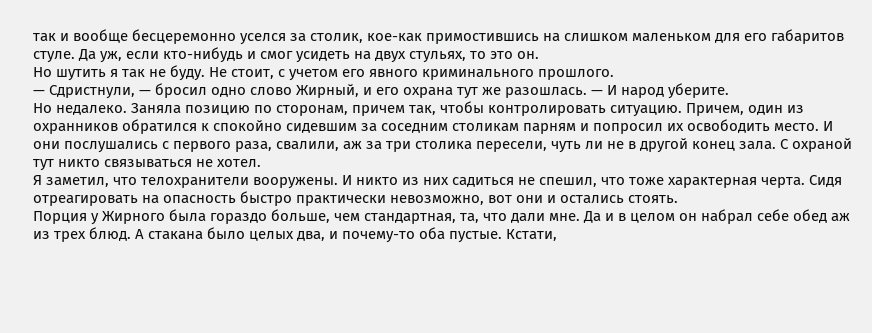так и вообще бесцеремонно уселся за столик, кое-как примостившись на слишком маленьком для его габаритов стуле. Да уж, если кто-нибудь и смог усидеть на двух стульях, то это он.
Но шутить я так не буду. Не стоит, с учетом его явного криминального прошлого.
— Сдристнули, — бросил одно слово Жирный, и его охрана тут же разошлась. — И народ уберите.
Но недалеко. Заняла позицию по сторонам, причем так, чтобы контролировать ситуацию. Причем, один из охранников обратился к спокойно сидевшим за соседним столикам парням и попросил их освободить место. И они послушались с первого раза, свалили, аж за три столика пересели, чуть ли не в другой конец зала. С охраной тут никто связываться не хотел.
Я заметил, что телохранители вооружены. И никто из них садиться не спешил, что тоже характерная черта. Сидя отреагировать на опасность быстро практически невозможно, вот они и остались стоять.
Порция у Жирного была гораздо больше, чем стандартная, та, что дали мне. Да и в целом он набрал себе обед аж из трех блюд. А стакана было целых два, и почему-то оба пустые. Кстати,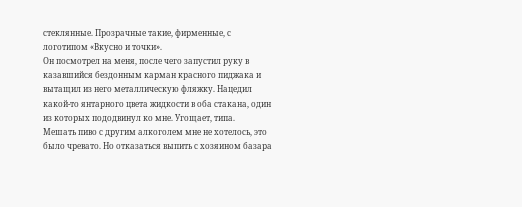стеклянные. Прозрачные такие, фирменные, с логотипом «Вкусно и точки».
Он посмотрел на меня, после чего запустил руку в казавшийся бездонным карман красного пиджака и вытащил из него металлическую фляжку. Нацедил какой-то янтарного цвета жидкости в оба стакана, один из которых пододвинул ко мне. Угощает, типа.
Мешать пиво с другим алкоголем мне не хотелось, это было чревато. Но отказаться выпить с хозяином базара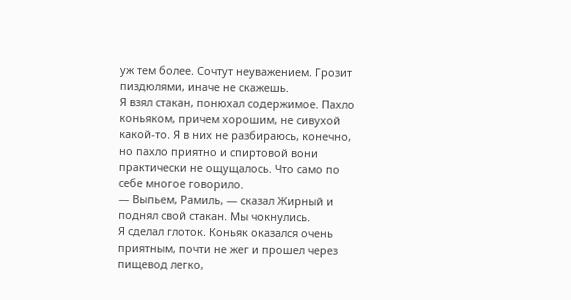уж тем более. Сочтут неуважением. Грозит пиздюлями, иначе не скажешь.
Я взял стакан, понюхал содержимое. Пахло коньяком, причем хорошим, не сивухой какой-то. Я в них не разбираюсь, конечно, но пахло приятно и спиртовой вони практически не ощущалось. Что само по себе многое говорило.
— Выпьем, Рамиль, — сказал Жирный и поднял свой стакан. Мы чокнулись.
Я сделал глоток. Коньяк оказался очень приятным, почти не жег и прошел через пищевод легко,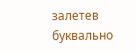залетев буквально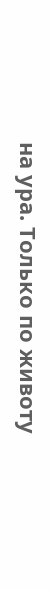на ура. Только по животу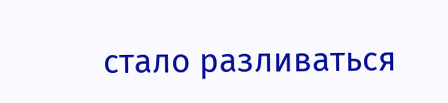стало разливаться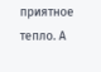приятное тепло. А